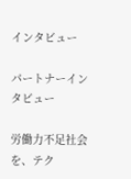インタビュー

パートナーインタビュー

労働力不足社会を、テク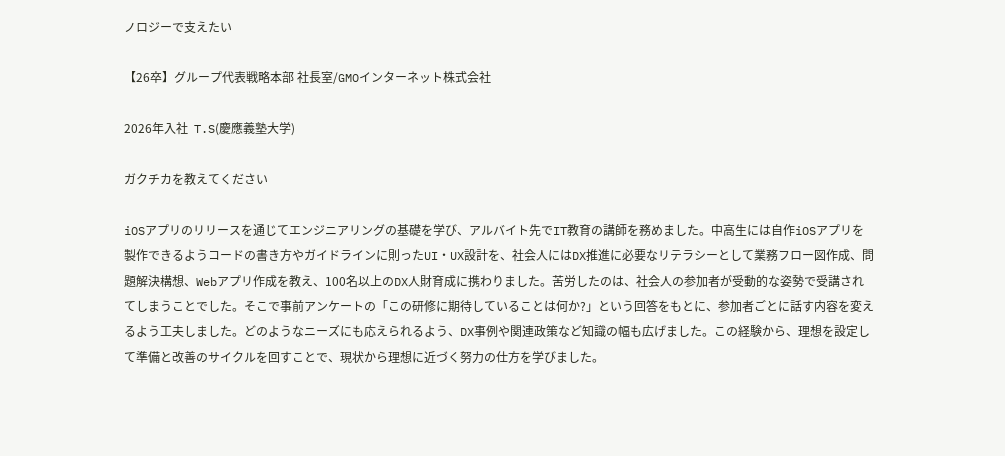ノロジーで支えたい

【26卒】グループ代表戦略本部 社長室/GMOインターネット株式会社

2026年入社  T.S(慶應義塾大学)

ガクチカを教えてください

iOSアプリのリリースを通じてエンジニアリングの基礎を学び、アルバイト先でIT教育の講師を務めました。中高生には自作iOSアプリを製作できるようコードの書き方やガイドラインに則ったUI・UX設計を、社会人にはDX推進に必要なリテラシーとして業務フロー図作成、問題解決構想、Webアプリ作成を教え、100名以上のDX人財育成に携わりました。苦労したのは、社会人の参加者が受動的な姿勢で受講されてしまうことでした。そこで事前アンケートの「この研修に期待していることは何か?」という回答をもとに、参加者ごとに話す内容を変えるよう工夫しました。どのようなニーズにも応えられるよう、DX事例や関連政策など知識の幅も広げました。この経験から、理想を設定して準備と改善のサイクルを回すことで、現状から理想に近づく努力の仕方を学びました。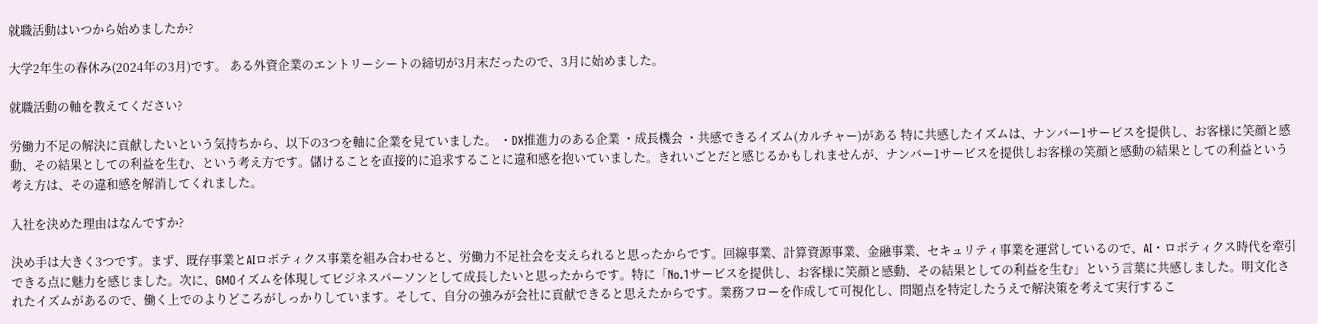就職活動はいつから始めましたか?

大学2年生の春休み(2024年の3月)です。 ある外資企業のエントリーシートの締切が3月末だったので、3月に始めました。

就職活動の軸を教えてください?

労働力不足の解決に貢献したいという気持ちから、以下の3つを軸に企業を見ていました。 ・DX推進力のある企業 ・成長機会 ・共感できるイズム(カルチャー)がある 特に共感したイズムは、ナンバー1サービスを提供し、お客様に笑顔と感動、その結果としての利益を生む、という考え方です。儲けることを直接的に追求することに違和感を抱いていました。きれいごとだと感じるかもしれませんが、ナンバー1サービスを提供しお客様の笑顔と感動の結果としての利益という考え方は、その違和感を解消してくれました。

入社を決めた理由はなんですか?

決め手は大きく3つです。まず、既存事業とAIロボティクス事業を組み合わせると、労働力不足社会を支えられると思ったからです。回線事業、計算資源事業、金融事業、セキュリティ事業を運営しているので、AI・ロボティクス時代を牽引できる点に魅力を感じました。次に、GMOイズムを体現してビジネスパーソンとして成長したいと思ったからです。特に「No.1サービスを提供し、お客様に笑顔と感動、その結果としての利益を生む」という言葉に共感しました。明文化されたイズムがあるので、働く上でのよりどころがしっかりしています。そして、自分の強みが会社に貢献できると思えたからです。業務フローを作成して可視化し、問題点を特定したうえで解決策を考えて実行するこ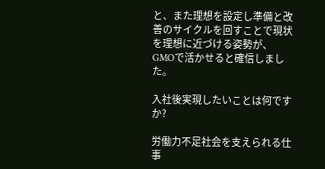と、また理想を設定し準備と改善のサイクルを回すことで現状を理想に近づける姿勢が、GMOで活かせると確信しました。

入社後実現したいことは何ですか?

労働力不足社会を支えられる仕事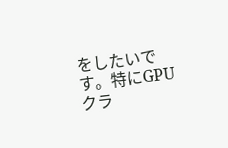をしたいです。特にGPUクラ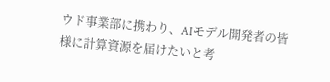ウド事業部に携わり、AIモデル開発者の皆様に計算資源を届けたいと考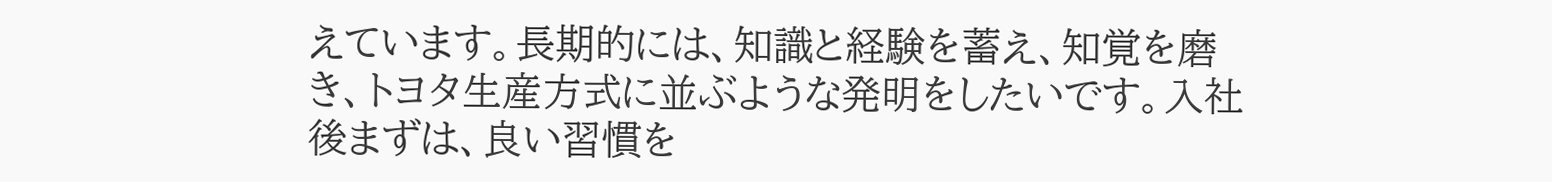えています。長期的には、知識と経験を蓄え、知覚を磨き、トヨタ生産方式に並ぶような発明をしたいです。入社後まずは、良い習慣を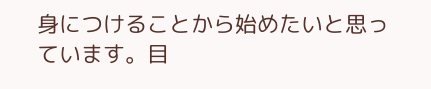身につけることから始めたいと思っています。目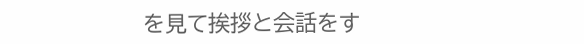を見て挨拶と会話をす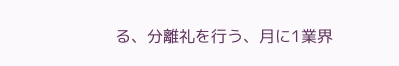る、分離礼を行う、月に1業界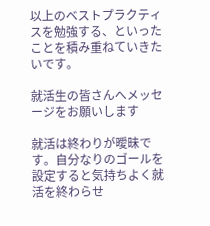以上のベストプラクティスを勉強する、といったことを積み重ねていきたいです。

就活生の皆さんへメッセージをお願いします

就活は終わりが曖昧です。自分なりのゴールを設定すると気持ちよく就活を終わらせ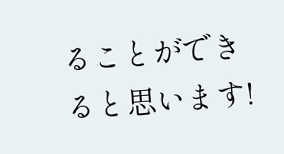ることができると思います!